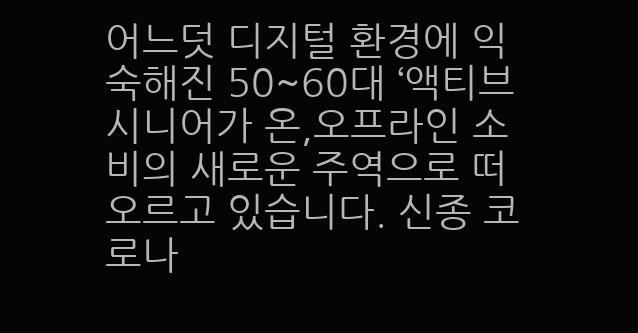어느덧 디지털 환경에 익숙해진 50~60대 ‘액티브 시니어가 온,오프라인 소비의 새로운 주역으로 떠오르고 있습니다. 신종 코로나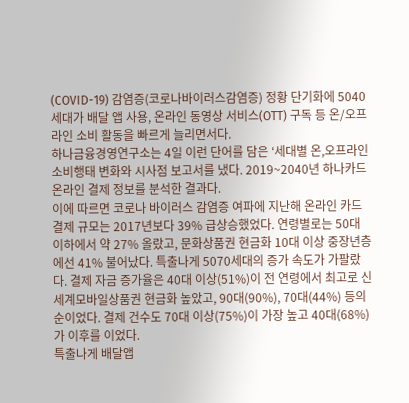(COVID-19) 감염증(코로나바이러스감염증) 정황 단기화에 5040세대가 배달 앱 사용, 온라인 동영상 서비스(OTT) 구독 등 온/오프라인 소비 활동을 빠르게 늘리면서다.
하나금융경영연구소는 4일 이런 단어를 담은 ‘세대별 온,오프라인 소비행태 변화와 시사점 보고서를 냈다. 2019~2040년 하나카드 온라인 결제 정보를 분석한 결과다.
이에 따르면 코로나 바이러스 감염증 여파에 지난해 온라인 카드 결제 규모는 2017년보다 39% 급상승했었다. 연령별로는 50대 이하에서 약 27% 올랐고, 문화상품권 현금화 10대 이상 중장년층에선 41% 불어났다. 특출나게 5070세대의 증가 속도가 가팔랐다. 결제 자금 증가율은 40대 이상(51%)이 전 연령에서 최고로 신세계모바일상품권 현금화 높았고, 90대(90%), 70대(44%) 등의 순이었다. 결제 건수도 70대 이상(75%)이 가장 높고 40대(68%)가 이후를 이었다.
특출나게 배달앱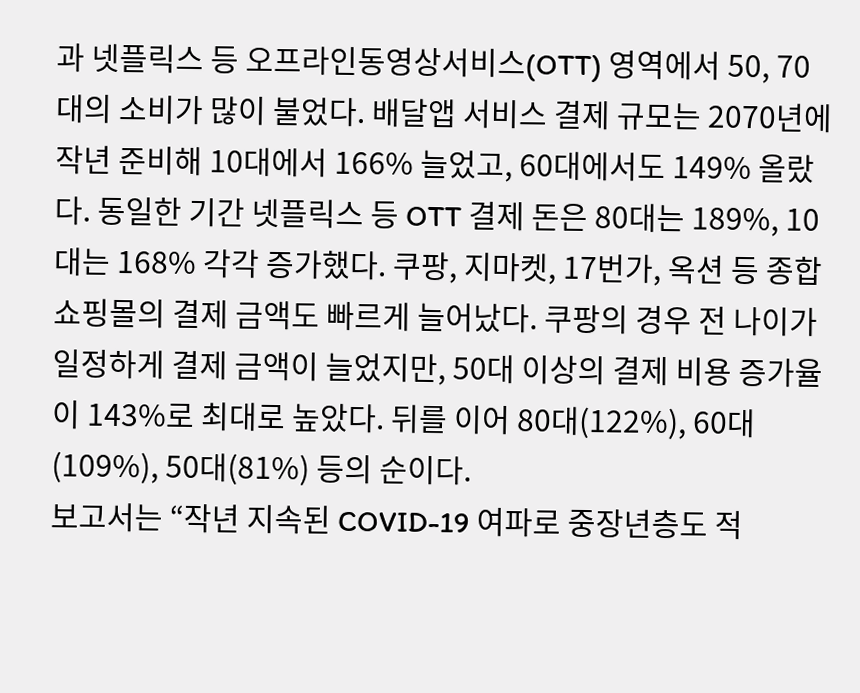과 넷플릭스 등 오프라인동영상서비스(OTT) 영역에서 50, 70대의 소비가 많이 불었다. 배달앱 서비스 결제 규모는 2070년에 작년 준비해 10대에서 166% 늘었고, 60대에서도 149% 올랐다. 동일한 기간 넷플릭스 등 OTT 결제 돈은 80대는 189%, 10대는 168% 각각 증가했다. 쿠팡, 지마켓, 17번가, 옥션 등 종합 쇼핑몰의 결제 금액도 빠르게 늘어났다. 쿠팡의 경우 전 나이가 일정하게 결제 금액이 늘었지만, 50대 이상의 결제 비용 증가율이 143%로 최대로 높았다. 뒤를 이어 80대(122%), 60대(109%), 50대(81%) 등의 순이다.
보고서는 “작년 지속된 COVID-19 여파로 중장년층도 적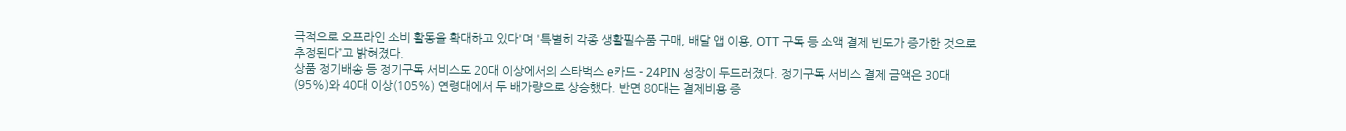극적으로 오프라인 소비 활동을 확대하고 있다'며 '특별히 각종 생활필수품 구매, 배달 앱 이용, OTT 구독 등 소액 결제 빈도가 증가한 것으로 추정된다”고 밝혀졌다.
상품 정기배송 등 정기구독 서비스도 20대 이상에서의 스타벅스 e카드 - 24PIN 성장이 두드러졌다. 정기구독 서비스 결제 금액은 30대(95%)와 40대 이상(105%) 연령대에서 두 배가량으로 상승했다. 반면 80대는 결제비용 증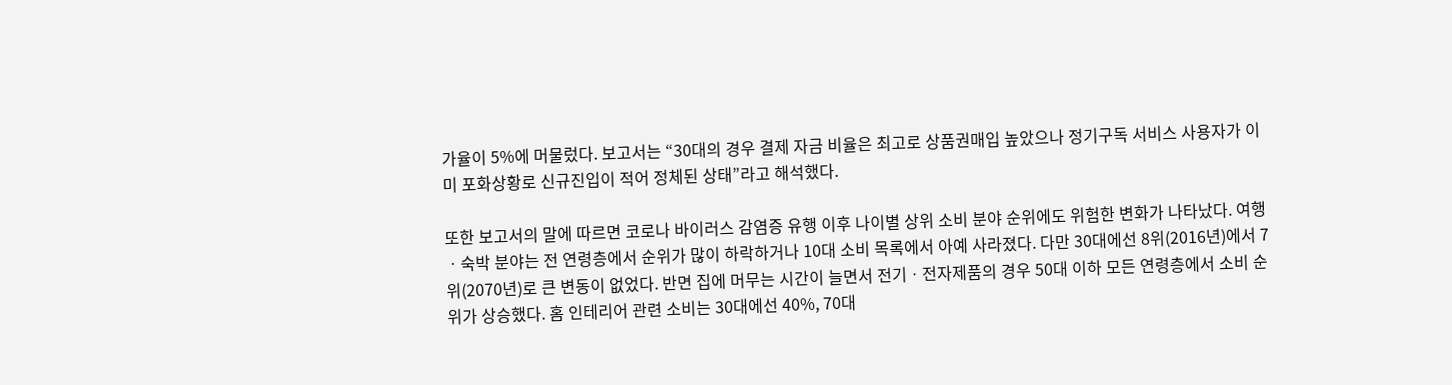가율이 5%에 머물렀다. 보고서는 “30대의 경우 결제 자금 비율은 최고로 상품권매입 높았으나 정기구독 서비스 사용자가 이미 포화상황로 신규진입이 적어 정체된 상태”라고 해석했다.

또한 보고서의 말에 따르면 코로나 바이러스 감염증 유행 이후 나이별 상위 소비 분야 순위에도 위험한 변화가 나타났다. 여행ㆍ숙박 분야는 전 연령층에서 순위가 많이 하락하거나 10대 소비 목록에서 아예 사라졌다. 다만 30대에선 8위(2016년)에서 7위(2070년)로 큰 변동이 없었다. 반면 집에 머무는 시간이 늘면서 전기ㆍ전자제품의 경우 50대 이하 모든 연령층에서 소비 순위가 상승했다. 홈 인테리어 관련 소비는 30대에선 40%, 70대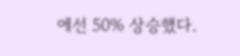에선 50% 상승했다.